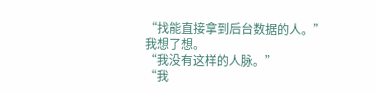“找能直接拿到后台数据的人。”
我想了想。
“我没有这样的人脉。”
“我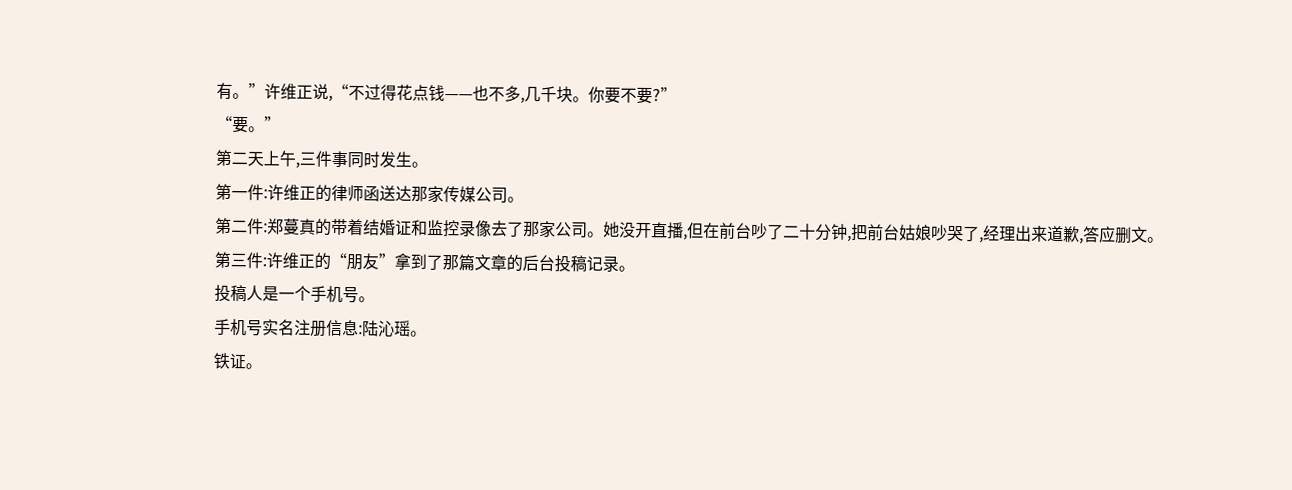有。”许维正说,“不过得花点钱——也不多,几千块。你要不要?”
“要。”
第二天上午,三件事同时发生。
第一件:许维正的律师函送达那家传媒公司。
第二件:郑蔓真的带着结婚证和监控录像去了那家公司。她没开直播,但在前台吵了二十分钟,把前台姑娘吵哭了,经理出来道歉,答应删文。
第三件:许维正的“朋友”拿到了那篇文章的后台投稿记录。
投稿人是一个手机号。
手机号实名注册信息:陆沁瑶。
铁证。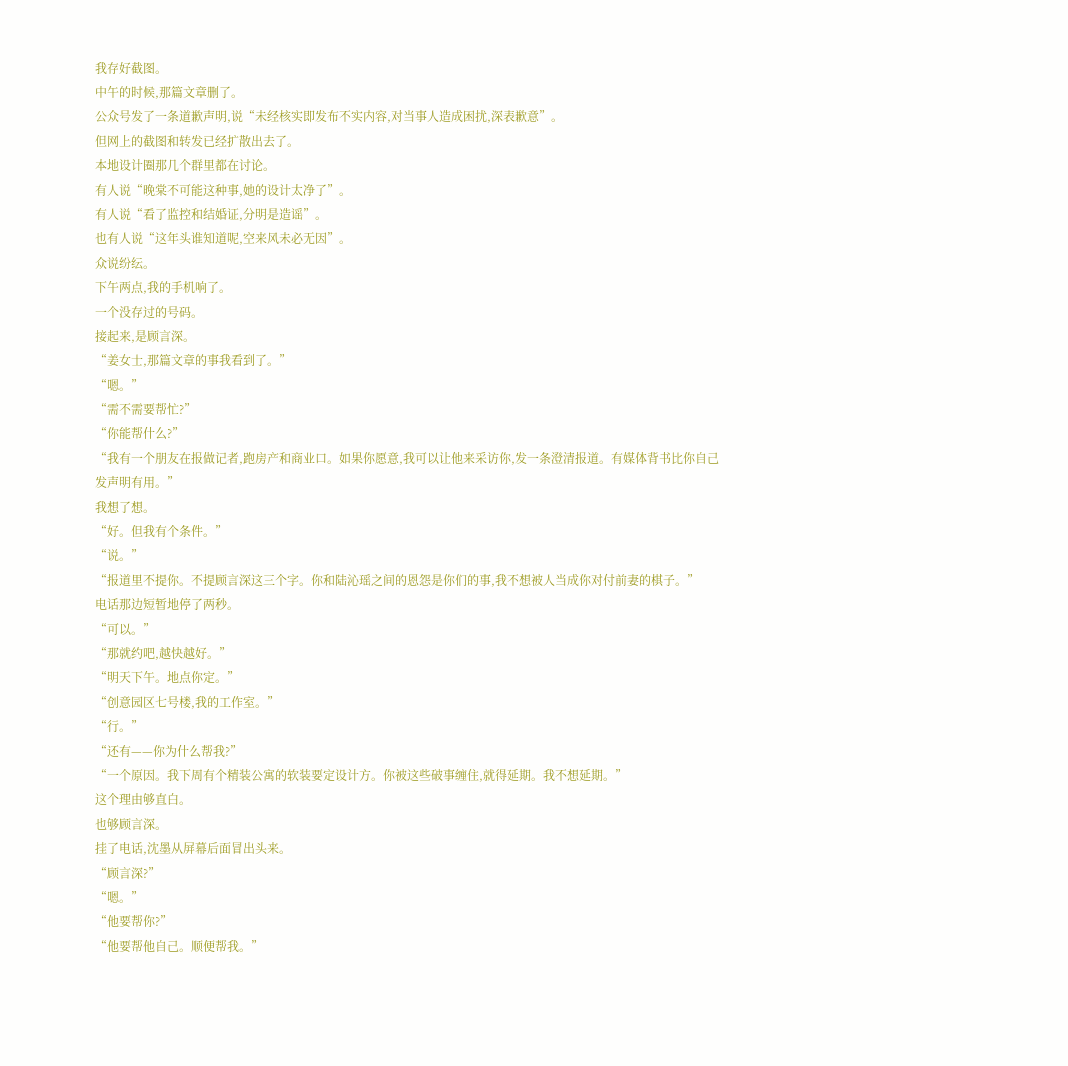我存好截图。
中午的时候,那篇文章删了。
公众号发了一条道歉声明,说“未经核实即发布不实内容,对当事人造成困扰,深表歉意”。
但网上的截图和转发已经扩散出去了。
本地设计圈那几个群里都在讨论。
有人说“晚棠不可能这种事,她的设计太净了”。
有人说“看了监控和结婚证,分明是造谣”。
也有人说“这年头谁知道呢,空来风未必无因”。
众说纷纭。
下午两点,我的手机响了。
一个没存过的号码。
接起来,是顾言深。
“姜女士,那篇文章的事我看到了。”
“嗯。”
“需不需要帮忙?”
“你能帮什么?”
“我有一个朋友在报做记者,跑房产和商业口。如果你愿意,我可以让他来采访你,发一条澄清报道。有媒体背书比你自己发声明有用。”
我想了想。
“好。但我有个条件。”
“说。”
“报道里不提你。不提顾言深这三个字。你和陆沁瑶之间的恩怨是你们的事,我不想被人当成你对付前妻的棋子。”
电话那边短暂地停了两秒。
“可以。”
“那就约吧,越快越好。”
“明天下午。地点你定。”
“创意园区七号楼,我的工作室。”
“行。”
“还有——你为什么帮我?”
“一个原因。我下周有个精装公寓的软装要定设计方。你被这些破事缠住,就得延期。我不想延期。”
这个理由够直白。
也够顾言深。
挂了电话,沈墨从屏幕后面冒出头来。
“顾言深?”
“嗯。”
“他要帮你?”
“他要帮他自己。顺便帮我。”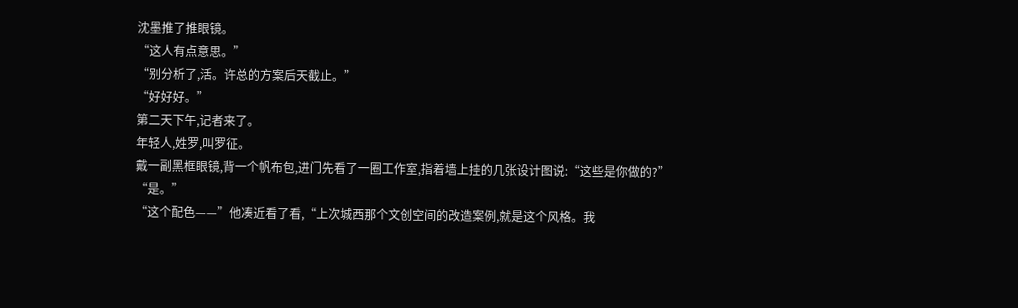沈墨推了推眼镜。
“这人有点意思。”
“别分析了,活。许总的方案后天截止。”
“好好好。”
第二天下午,记者来了。
年轻人,姓罗,叫罗征。
戴一副黑框眼镜,背一个帆布包,进门先看了一圈工作室,指着墙上挂的几张设计图说:“这些是你做的?”
“是。”
“这个配色——”他凑近看了看,“上次城西那个文创空间的改造案例,就是这个风格。我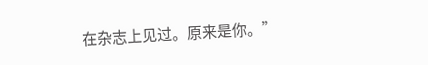在杂志上见过。原来是你。”